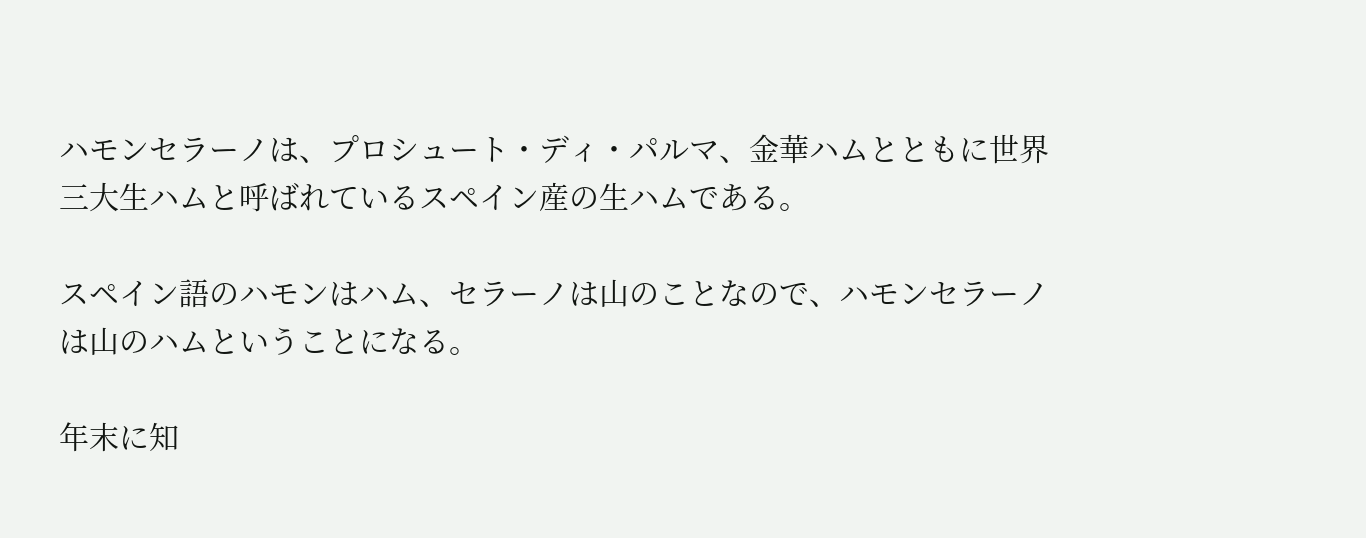ハモンセラーノは、プロシュート・ディ・パルマ、金華ハムとともに世界三大生ハムと呼ばれているスペイン産の生ハムである。

スペイン語のハモンはハム、セラーノは山のことなので、ハモンセラーノは山のハムということになる。

年末に知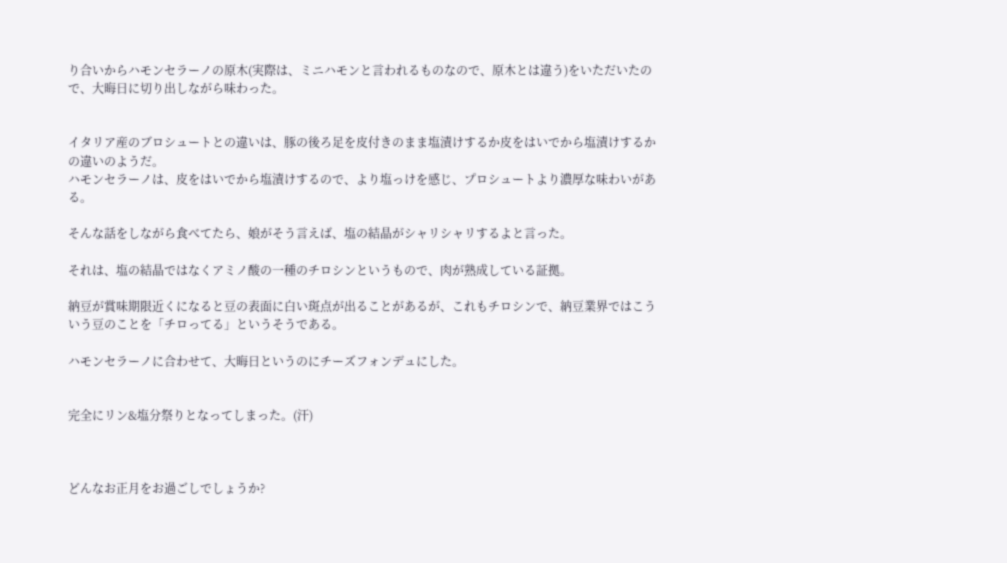り合いからハモンセラーノの原木(実際は、ミニハモンと言われるものなので、原木とは違う)をいただいたので、大晦日に切り出しながら味わった。


イタリア産のブロシュートとの違いは、豚の後ろ足を皮付きのまま塩漬けするか皮をはいでから塩漬けするかの違いのようだ。
ハモンセラーノは、皮をはいでから塩漬けするので、より塩っけを感じ、プロシュートより濃厚な味わいがある。

そんな話をしながら食べてたら、娘がそう言えば、塩の結晶がシャリシャリするよと言った。

それは、塩の結晶ではなくアミノ酸の一種のチロシンというもので、肉が熟成している証拠。

納豆が賞味期限近くになると豆の表面に白い斑点が出ることがあるが、これもチロシンで、納豆業界ではこういう豆のことを「チロってる」というそうである。

ハモンセラーノに合わせて、大晦日というのにチーズフォンデュにした。


完全にリン&塩分祭りとなってしまった。(汗)



どんなお正月をお過ごしでしょうか?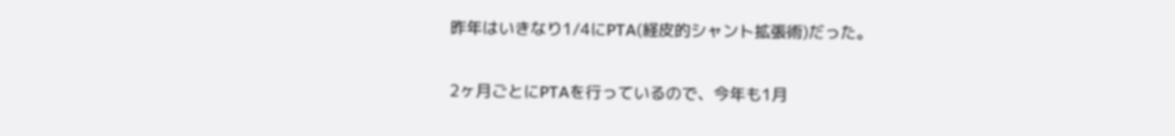昨年はいきなり1/4にPTA(経皮的シャント拡張術)だった。

2ヶ月ごとにPTAを行っているので、今年も1月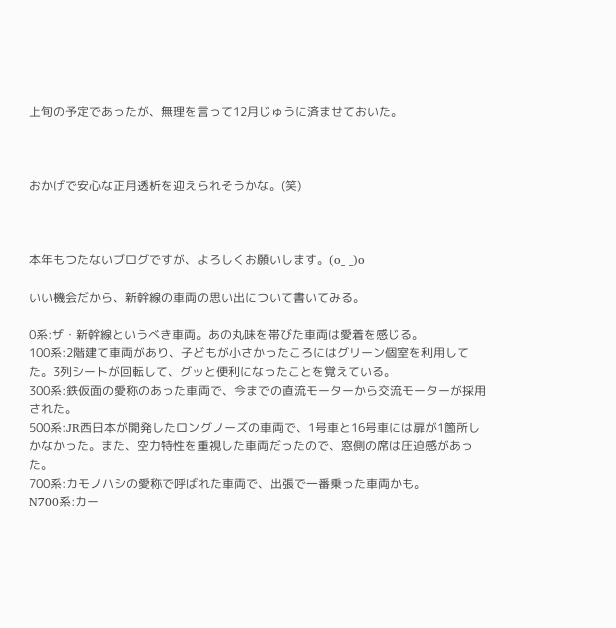上旬の予定であったが、無理を言って12月じゅうに済ませておいた。



おかげで安心な正月透析を迎えられそうかな。(笑)



本年もつたないブログですが、よろしくお願いします。(o_ _)o

いい機会だから、新幹線の車両の思い出について書いてみる。

0系:ザ・新幹線というべき車両。あの丸味を帯びた車両は愛着を感じる。
100系:2階建て車両があり、子どもが小さかったころにはグリーン個室を利用してた。3列シートが回転して、グッと便利になったことを覚えている。
300系:鉄仮面の愛称のあった車両で、今までの直流モーターから交流モーターが採用された。
500系:JR西日本が開発したロングノーズの車両で、1号車と16号車には扉が1箇所しかなかった。また、空力特性を重視した車両だったので、窓側の席は圧迫感があった。
700系:カモノハシの愛称で呼ばれた車両で、出張で一番乗った車両かも。
N700系:カー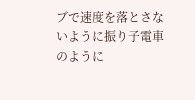ブで速度を落とさないように振り子電車のように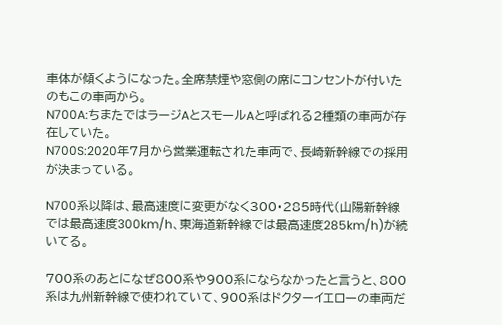車体が傾くようになった。全席禁煙や窓側の席にコンセントが付いたのもこの車両から。
N700A:ちまたではラージAとスモールAと呼ばれる2種類の車両が存在していた。
N700S:2020年7月から営業運転された車両で、長崎新幹線での採用が決まっている。

N700系以降は、最高速度に変更がなく300・285時代(山陽新幹線では最高速度300km/h、東海道新幹線では最高速度285km/h)が続いてる。

700系のあとになぜ800系や900系にならなかったと言うと、800系は九州新幹線で使われていて、900系はドクターイエローの車両だ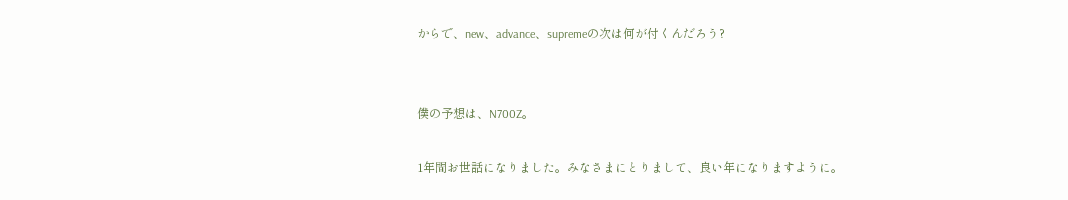からで、new、advance、supremeの次は何が付くんだろう?


僕の予想は、N700Z。

1年間お世話になりました。みなさまにとりまして、良い年になりますように。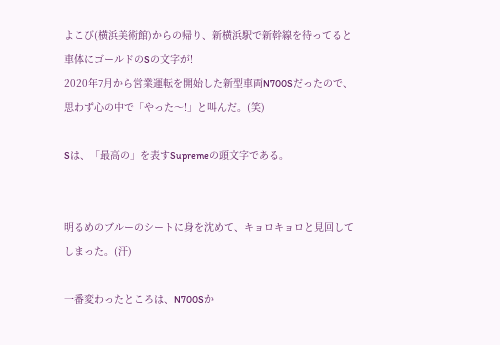よこび(横浜美術館)からの帰り、新横浜駅で新幹線を待ってると車体にゴールドのSの文字が!
2020年7月から営業運転を開始した新型車両N700Sだったので、思わず心の中で「やった〜!」と叫んだ。(笑)

Sは、「最高の」を表すSupremeの頭文字である。


明るめのブルーのシートに身を沈めて、キョロキョロと見回してしまった。(汗)

一番変わったところは、N700Sか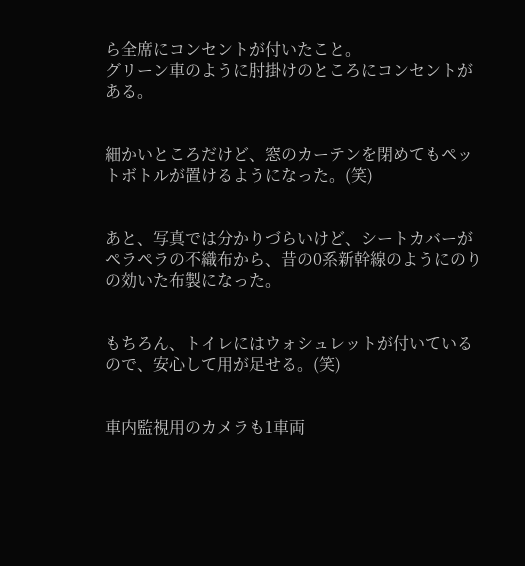ら全席にコンセントが付いたこと。
グリーン車のように肘掛けのところにコンセントがある。


細かいところだけど、窓のカーテンを閉めてもペットボトルが置けるようになった。(笑)


あと、写真では分かりづらいけど、シートカバーがペラペラの不織布から、昔の0系新幹線のようにのりの効いた布製になった。


もちろん、トイレにはウォシュレットが付いているので、安心して用が足せる。(笑)


車内監視用のカメラも1車両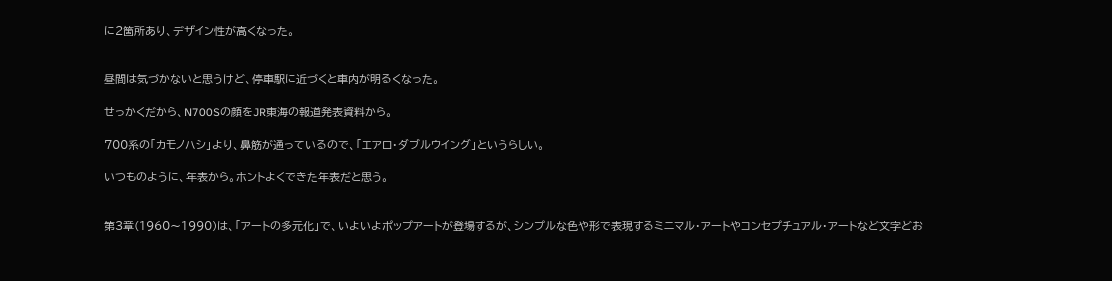に2箇所あり、デザイン性が高くなった。


昼間は気づかないと思うけど、停車駅に近づくと車内が明るくなった。

せっかくだから、N700Sの顔をJR東海の報道発表資料から。

700系の「カモノハシ」より、鼻筋が通っているので、「エアロ・ダブルウイング」というらしい。

いつものように、年表から。ホントよくできた年表だと思う。


第3章(1960〜1990)は、「アートの多元化」で、いよいよポップアートが登場するが、シンプルな色や形で表現するミニマル・アートやコンセプチュアル・アートなど文字どお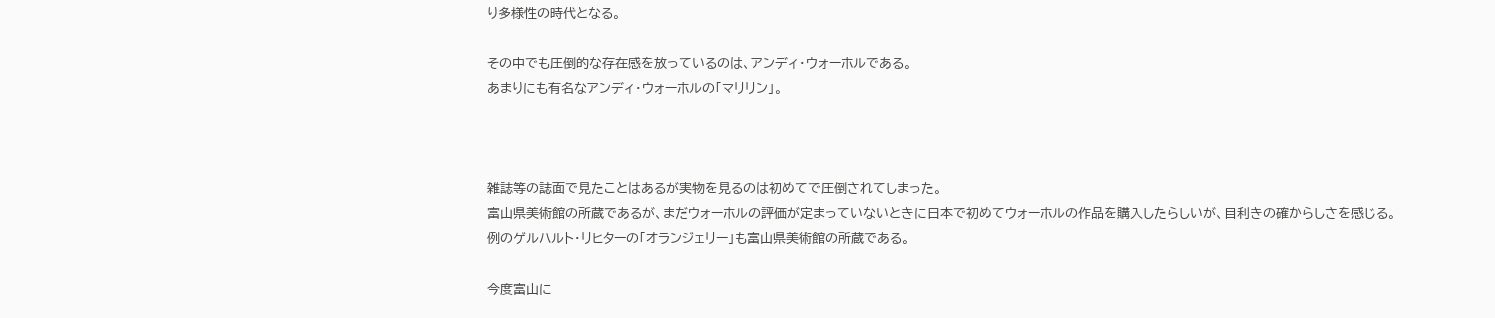り多様性の時代となる。

その中でも圧倒的な存在感を放っているのは、アンディ・ウォーホルである。
あまりにも有名なアンディ・ウォーホルの「マリリン」。



雑誌等の誌面で見たことはあるが実物を見るのは初めてで圧倒されてしまった。
富山県美術館の所蔵であるが、まだウォーホルの評価が定まっていないときに日本で初めてウォーホルの作品を購入したらしいが、目利きの確からしさを感じる。
例のゲルハルト・リヒターの「オランジェリー」も富山県美術館の所蔵である。

今度富山に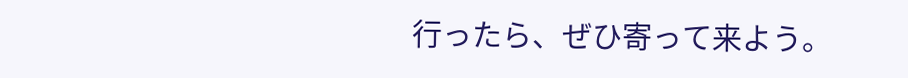行ったら、ぜひ寄って来よう。